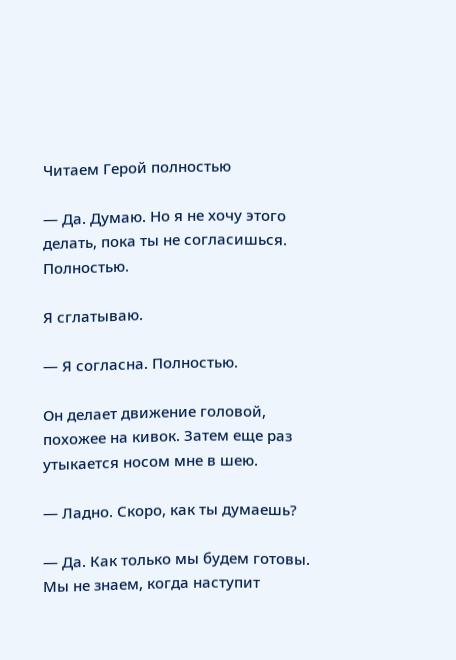Читаем Герой полностью

— Да. Думаю. Но я не хочу этого делать, пока ты не согласишься. Полностью.

Я сглатываю.

— Я согласна. Полностью.

Он делает движение головой, похожее на кивок. Затем еще раз утыкается носом мне в шею.

— Ладно. Скоро, как ты думаешь?

— Да. Как только мы будем готовы. Мы не знаем, когда наступит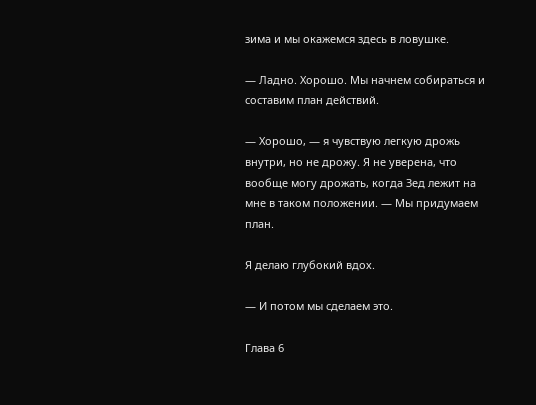зима и мы окажемся здесь в ловушке.

— Ладно. Хорошо. Мы начнем собираться и составим план действий.

— Хорошо, — я чувствую легкую дрожь внутри, но не дрожу. Я не уверена, что вообще могу дрожать, когда Зед лежит на мне в таком положении. — Мы придумаем план.

Я делаю глубокий вдох.

— И потом мы сделаем это.

Глава 6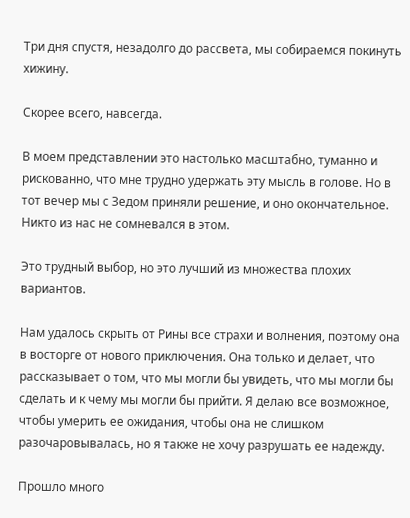Три дня спустя, незадолго до рассвета, мы собираемся покинуть хижину.

Скорее всего, навсегда.

В моем представлении это настолько масштабно, туманно и рискованно, что мне трудно удержать эту мысль в голове. Но в тот вечер мы с Зедом приняли решение, и оно окончательное. Никто из нас не сомневался в этом.

Это трудный выбор, но это лучший из множества плохих вариантов.

Нам удалось скрыть от Рины все страхи и волнения, поэтому она в восторге от нового приключения. Она только и делает, что рассказывает о том, что мы могли бы увидеть, что мы могли бы сделать и к чему мы могли бы прийти. Я делаю все возможное, чтобы умерить ее ожидания, чтобы она не слишком разочаровывалась, но я также не хочу разрушать ее надежду.

Прошло много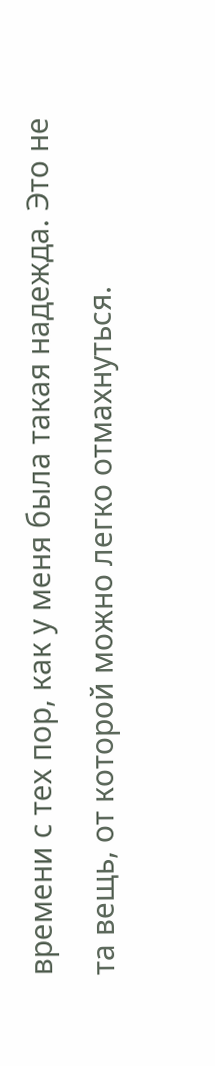времени с тех пор, как у меня была такая надежда. Это не та вещь, от которой можно легко отмахнуться.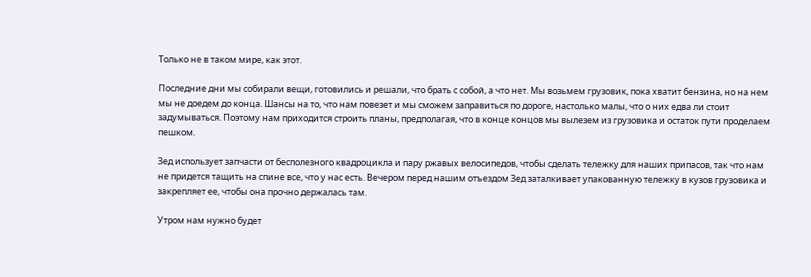Только не в таком мире, как этот.

Последние дни мы собирали вещи, готовились и решали, что брать с собой, а что нет. Мы возьмем грузовик, пока хватит бензина, но на нем мы не доедем до конца. Шансы на то, что нам повезет и мы сможем заправиться по дороге, настолько малы, что о них едва ли стоит задумываться. Поэтому нам приходится строить планы, предполагая, что в конце концов мы вылезем из грузовика и остаток пути проделаем пешком.

Зед использует запчасти от бесполезного квадроцикла и пару ржавых велосипедов, чтобы сделать тележку для наших припасов, так что нам не придется тащить на спине все, что у нас есть. Вечером перед нашим отъездом Зед заталкивает упакованную тележку в кузов грузовика и закрепляет ее, чтобы она прочно держалась там.

Утром нам нужно будет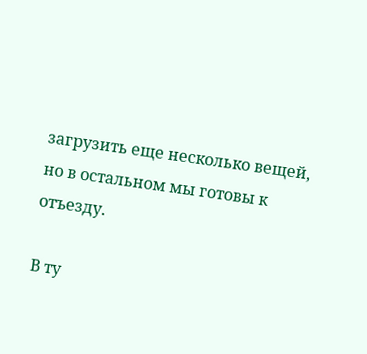загрузить еще несколько вещей, но в остальном мы готовы к отъезду.

В ту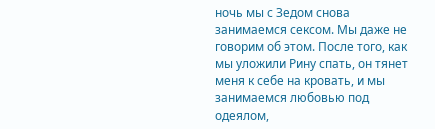ночь мы с Зедом снова занимаемся сексом. Мы даже не говорим об этом. После того, как мы уложили Рину спать, он тянет меня к себе на кровать, и мы занимаемся любовью под одеялом,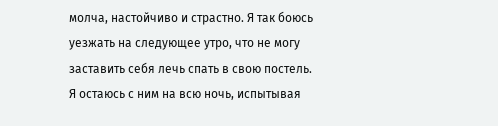молча, настойчиво и страстно. Я так боюсь уезжать на следующее утро, что не могу заставить себя лечь спать в свою постель. Я остаюсь с ним на всю ночь, испытывая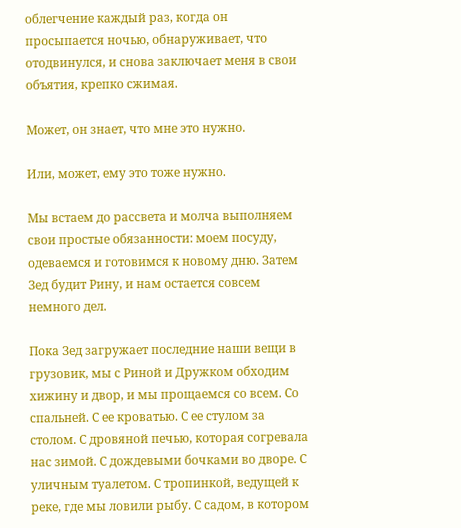облегчение каждый раз, когда он просыпается ночью, обнаруживает, что отодвинулся, и снова заключает меня в свои объятия, крепко сжимая.

Может, он знает, что мне это нужно.

Или, может, ему это тоже нужно.

Мы встаем до рассвета и молча выполняем свои простые обязанности: моем посуду, одеваемся и готовимся к новому дню. Затем Зед будит Рину, и нам остается совсем немного дел.

Пока Зед загружает последние наши вещи в грузовик, мы с Риной и Дружком обходим хижину и двор, и мы прощаемся со всем. Со спальней. С ее кроватью. С ее стулом за столом. С дровяной печью, которая согревала нас зимой. С дождевыми бочками во дворе. С уличным туалетом. С тропинкой, ведущей к реке, где мы ловили рыбу. С садом, в котором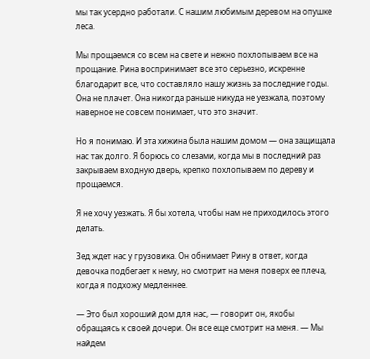мы так усердно работали. С нашим любимым деревом на опушке леса.

Мы прощаемся со всем на свете и нежно похлопываем все на прощание. Рина воспринимает все это серьезно, искренне благодарит все, что составляло нашу жизнь за последние годы. Она не плачет. Она никогда раньше никуда не уезжала, поэтому наверное не совсем понимает, что это значит.

Но я понимаю. И эта хижина была нашим домом — она защищала нас так долго. Я борюсь со слезами, когда мы в последний раз закрываем входную дверь, крепко похлопываем по дереву и прощаемся.

Я не хочу уезжать. Я бы хотела, чтобы нам не приходилось этого делать.

Зед ждет нас у грузовика. Он обнимает Рину в ответ, когда девочка подбегает к нему, но смотрит на меня поверх ее плеча, когда я подхожу медленнее.

— Это был хороший дом для нас, — говорит он, якобы обращаясь к своей дочери. Он все еще смотрит на меня. — Мы найдем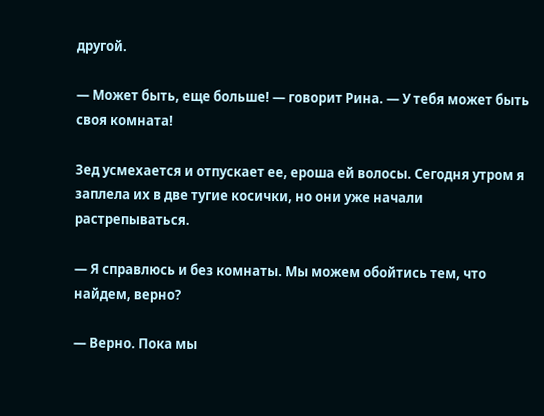другой.

— Может быть, еще больше! — говорит Рина. — У тебя может быть своя комната!

Зед усмехается и отпускает ее, ероша ей волосы. Сегодня утром я заплела их в две тугие косички, но они уже начали растрепываться.

— Я справлюсь и без комнаты. Мы можем обойтись тем, что найдем, верно?

— Верно. Пока мы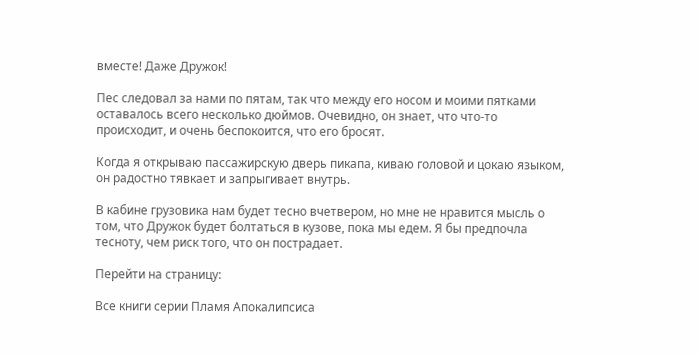вместе! Даже Дружок!

Пес следовал за нами по пятам, так что между его носом и моими пятками оставалось всего несколько дюймов. Очевидно, он знает, что что-то происходит, и очень беспокоится, что его бросят.

Когда я открываю пассажирскую дверь пикапа, киваю головой и цокаю языком, он радостно тявкает и запрыгивает внутрь.

В кабине грузовика нам будет тесно вчетвером, но мне не нравится мысль о том, что Дружок будет болтаться в кузове, пока мы едем. Я бы предпочла тесноту, чем риск того, что он пострадает.

Перейти на страницу:

Все книги серии Пламя Апокалипсиса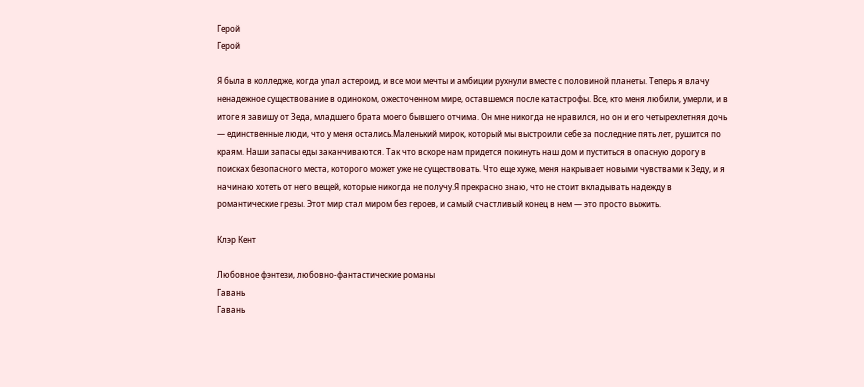Герой
Герой

Я была в колледже, когда упал астероид, и все мои мечты и амбиции рухнули вместе с половиной планеты. Теперь я влачу ненадежное существование в одиноком, ожесточенном мире, оставшемся после катастрофы. Все, кто меня любили, умерли, и в итоге я завишу от Зеда, младшего брата моего бывшего отчима. Он мне никогда не нравился, но он и его четырехлетняя дочь — единственные люди, что у меня остались.Маленький мирок, который мы выстроили себе за последние пять лет, рушится по краям. Наши запасы еды заканчиваются. Так что вскоре нам придется покинуть наш дом и пуститься в опасную дорогу в поисках безопасного места, которого может уже не существовать. Что еще хуже, меня накрывает новыми чувствами к Зеду, и я начинаю хотеть от него вещей, которые никогда не получу.Я прекрасно знаю, что не стоит вкладывать надежду в романтические грезы. Этот мир стал миром без героев, и самый счастливый конец в нем — это просто выжить.

Клэр Кент

Любовное фэнтези, любовно-фантастические романы
Гавань
Гавань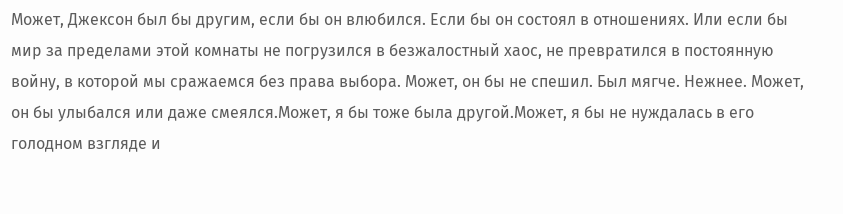Может, Джексон был бы другим, если бы он влюбился. Если бы он состоял в отношениях. Или если бы мир за пределами этой комнаты не погрузился в безжалостный хаос, не превратился в постоянную войну, в которой мы сражаемся без права выбора. Может, он бы не спешил. Был мягче. Нежнее. Может, он бы улыбался или даже смеялся.Может, я бы тоже была другой.Может, я бы не нуждалась в его голодном взгляде и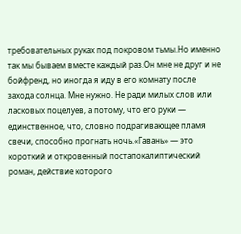требовательных руках под покровом тьмы.Но именно так мы бываем вместе каждый раз.Он мне не друг и не бойфренд, но иногда я иду в его комнату после захода солнца. Мне нужно. Не ради милых слов или ласковых поцелуев, а потому, что его руки — единственное, что, словно подрагивающее пламя свечи, способно прогнать ночь.«Гавань» — это короткий и откровенный постапокалиптический роман, действие которого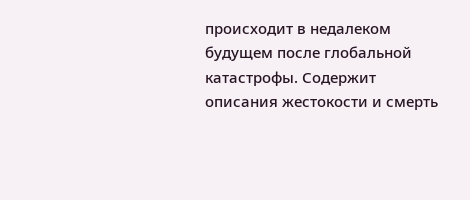происходит в недалеком будущем после глобальной катастрофы. Содержит описания жестокости и смерть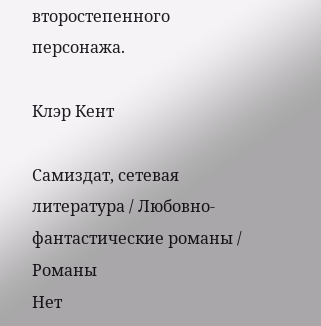второстепенного персонажа.

Клэр Кент

Самиздат, сетевая литература / Любовно-фантастические романы / Романы
Нет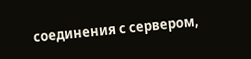соединения с сервером,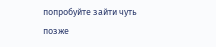попробуйте зайти чуть позже